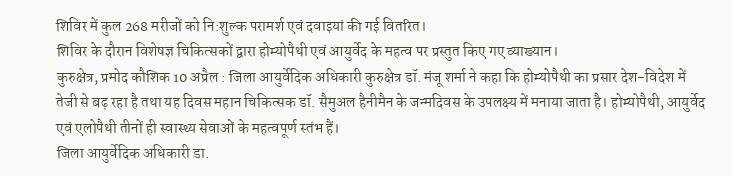शिविर में कुल 268 मरीजों को नि:शुल्क परामर्श एवं दवाइयां की गई वितरित।
शिविर के दौरान विशेषज्ञ चिकित्सकों द्वारा होम्योपैथी एवं आयुर्वेद के महत्व पर प्रस्तुत किए गए व्याख्यान।
कुरुक्षेत्र, प्रमोद कौशिक 10 अप्रैल : जिला आयुर्वेदिक अधिकारी कुरुक्षेत्र डॉ. मंजू शर्मा ने कहा कि होम्योपैथी का प्रसार देश-विदेश में तेजी से बढ़ रहा है तथा यह दिवस महान चिकित्सक डॉ. सैमुअल हैनीमैन के जन्मदिवस के उपलक्ष्य में मनाया जाता है। होम्योपैथी, आयुर्वेद एवं एलोपैथी तीनों ही स्वास्थ्य सेवाओं के महत्वपूर्ण स्तंभ हैं।
जिला आयुर्वेदिक अधिकारी डा.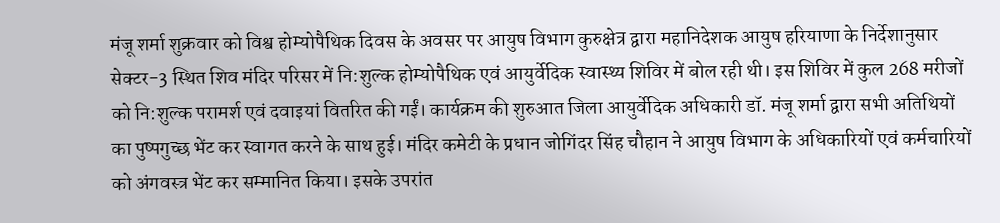मंजू शर्मा शुक्रवार को विश्व होम्योपैथिक दिवस के अवसर पर आयुष विभाग कुरुक्षेत्र द्वारा महानिदेशक आयुष हरियाणा के निर्देशानुसार सेक्टर-3 स्थित शिव मंदिर परिसर में नि:शुल्क होम्योपैथिक एवं आयुर्वेदिक स्वास्थ्य शिविर में बोल रही थी। इस शिविर में कुल 268 मरीजों को नि:शुल्क परामर्श एवं दवाइयां वितरित की गईं। कार्यक्रम की शुरुआत जिला आयुर्वेदिक अधिकारी डॉ. मंजू शर्मा द्वारा सभी अतिथियों का पुष्पगुच्छ भेंट कर स्वागत करने के साथ हुई। मंदिर कमेटी के प्रधान जोगिंदर सिंह चौहान ने आयुष विभाग के अधिकारियों एवं कर्मचारियों को अंगवस्त्र भेंट कर सम्मानित किया। इसके उपरांत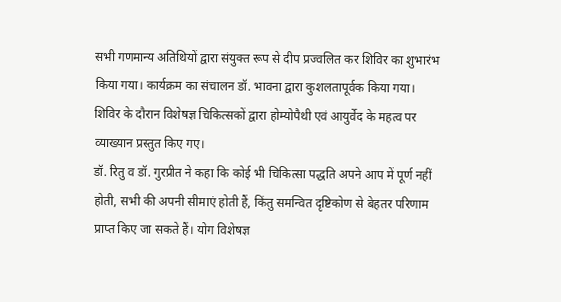सभी गणमान्य अतिथियों द्वारा संयुक्त रूप से दीप प्रज्वलित कर शिविर का शुभारंभ किया गया। कार्यक्रम का संचालन डॉ. भावना द्वारा कुशलतापूर्वक किया गया। शिविर के दौरान विशेषज्ञ चिकित्सकों द्वारा होम्योपैथी एवं आयुर्वेद के महत्व पर व्याख्यान प्रस्तुत किए गए।
डॉ. रितु व डॉ. गुरप्रीत ने कहा कि कोई भी चिकित्सा पद्धति अपने आप में पूर्ण नहीं होती, सभी की अपनी सीमाएं होती हैं, किंतु समन्वित दृष्टिकोण से बेहतर परिणाम प्राप्त किए जा सकते हैं। योग विशेषज्ञ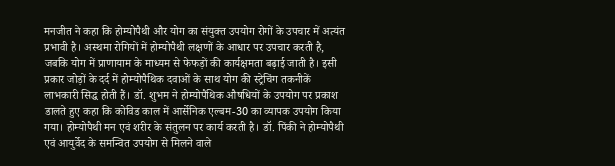मनजीत ने कहा कि होम्योपैथी और योग का संयुक्त उपयोग रोगों के उपचार में अत्यंत प्रभावी है। अस्थमा रोगियों में होम्योपैथी लक्षणों के आधार पर उपचार करती है, जबकि योग में प्राणायाम के माध्यम से फेफड़ों की कार्यक्षमता बढ़ाई जाती है। इसी प्रकार जोड़ों के दर्द में होम्योपैथिक दवाओं के साथ योग की स्ट्रेचिंग तकनीकें लाभकारी सिद्ध होती हैं। डॉ. शुभम ने होम्योपैथिक औषधियों के उपयोग पर प्रकाश डालते हुए कहा कि कोविड काल में आर्सेनिक एल्बम-30 का व्यापक उपयोग किया गया। होम्योपैथी मन एवं शरीर के संतुलन पर कार्य करती है। डॉ. पिंकी ने होम्योपैथी एवं आयुर्वेद के समन्वित उपयोग से मिलने वाले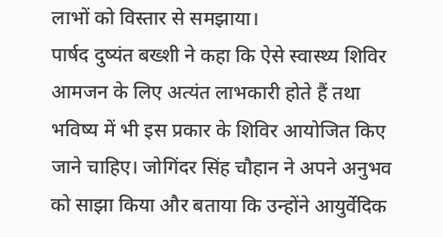लाभों को विस्तार से समझाया।
पार्षद दुष्यंत बख्शी ने कहा कि ऐसे स्वास्थ्य शिविर आमजन के लिए अत्यंत लाभकारी होते हैं तथा भविष्य में भी इस प्रकार के शिविर आयोजित किए जाने चाहिए। जोगिंदर सिंह चौहान ने अपने अनुभव को साझा किया और बताया कि उन्होंने आयुर्वेदिक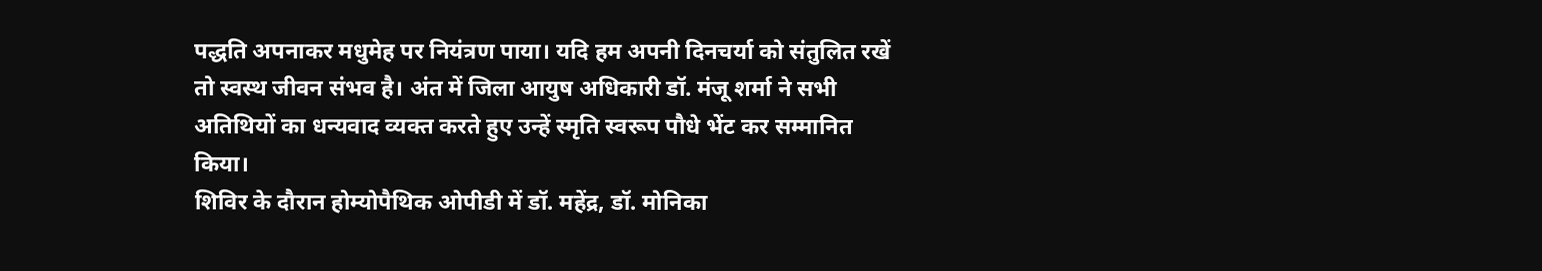पद्धति अपनाकर मधुमेह पर नियंत्रण पाया। यदि हम अपनी दिनचर्या को संतुलित रखें तो स्वस्थ जीवन संभव है। अंत में जिला आयुष अधिकारी डॉ. मंजू शर्मा ने सभी अतिथियों का धन्यवाद व्यक्त करते हुए उन्हें स्मृति स्वरूप पौधे भेंट कर सम्मानित किया।
शिविर के दौरान होम्योपैथिक ओपीडी में डॉ. महेंद्र, डॉ. मोनिका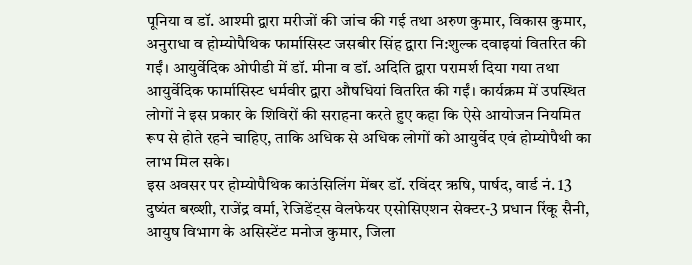पूनिया व डॉ. आश्मी द्वारा मरीजों की जांच की गई तथा अरुण कुमार, विकास कुमार, अनुराधा व होम्योपैथिक फार्मासिस्ट जसबीर सिंह द्वारा नि:शुल्क दवाइयां वितरित की गईं। आयुर्वेदिक ओपीडी में डॉ. मीना व डॉ. अदिति द्वारा परामर्श दिया गया तथा आयुर्वेदिक फार्मासिस्ट धर्मवीर द्वारा औषधियां वितरित की गईं। कार्यक्रम में उपस्थित लोगों ने इस प्रकार के शिविरों की सराहना करते हुए कहा कि ऐसे आयोजन नियमित रूप से होते रहने चाहिए, ताकि अधिक से अधिक लोगों को आयुर्वेद एवं होम्योपैथी का लाभ मिल सके।
इस अवसर पर होम्योपैथिक काउंसिलिंग मेंबर डॉ. रविंदर ऋषि, पार्षद, वार्ड नं. 13 दुष्यंत बख्शी, राजेंद्र वर्मा, रेजिडेंट्स वेलफेयर एसोसिएशन सेक्टर-3 प्रधान रिंकू सैनी, आयुष विभाग के असिस्टेंट मनोज कुमार, जिला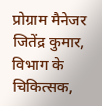प्रोग्राम मैनेजर जितेंद्र कुमार, विभाग के चिकित्सक,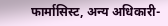फार्मासिस्ट, अन्य अधिकारी-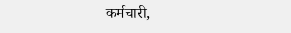कर्मचारी,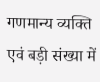गणमान्य व्यक्ति एवं बड़ी संख्या में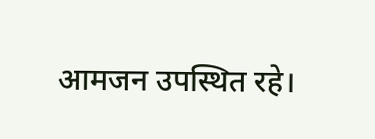आमजन उपस्थित रहे।